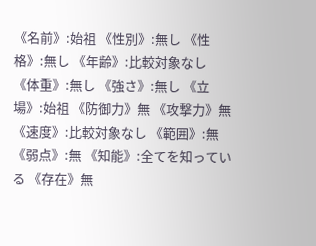《名前》:始祖 《性別》:無し 《性格》:無し 《年齢》:比較対象なし 《体重》:無し 《強さ》:無し 《立場》:始祖 《防御力》無 《攻撃力》無 《速度》:比較対象なし 《範囲》:無 《弱点》:無 《知能》:全てを知っている 《存在》無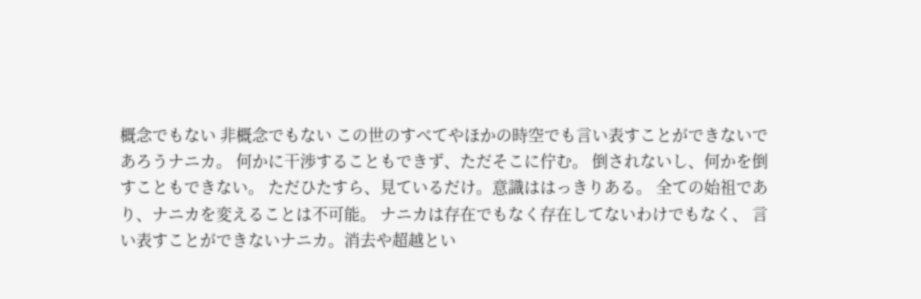概念でもない 非概念でもない この世のすべてやほかの時空でも言い表すことができないであろうナニカ。 何かに干渉することもできず、ただそこに佇む。 倒されないし、何かを倒すこともできない。 ただひたすら、見ているだけ。意識ははっきりある。 全ての始祖であり、ナニカを変えることは不可能。 ナニカは存在でもなく存在してないわけでもなく、 言い表すことができないナニカ。消去や超越とい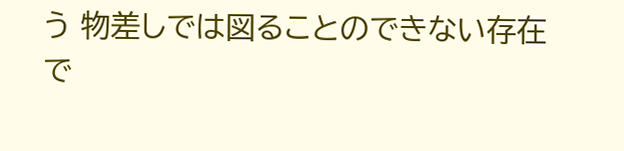う 物差しでは図ることのできない存在で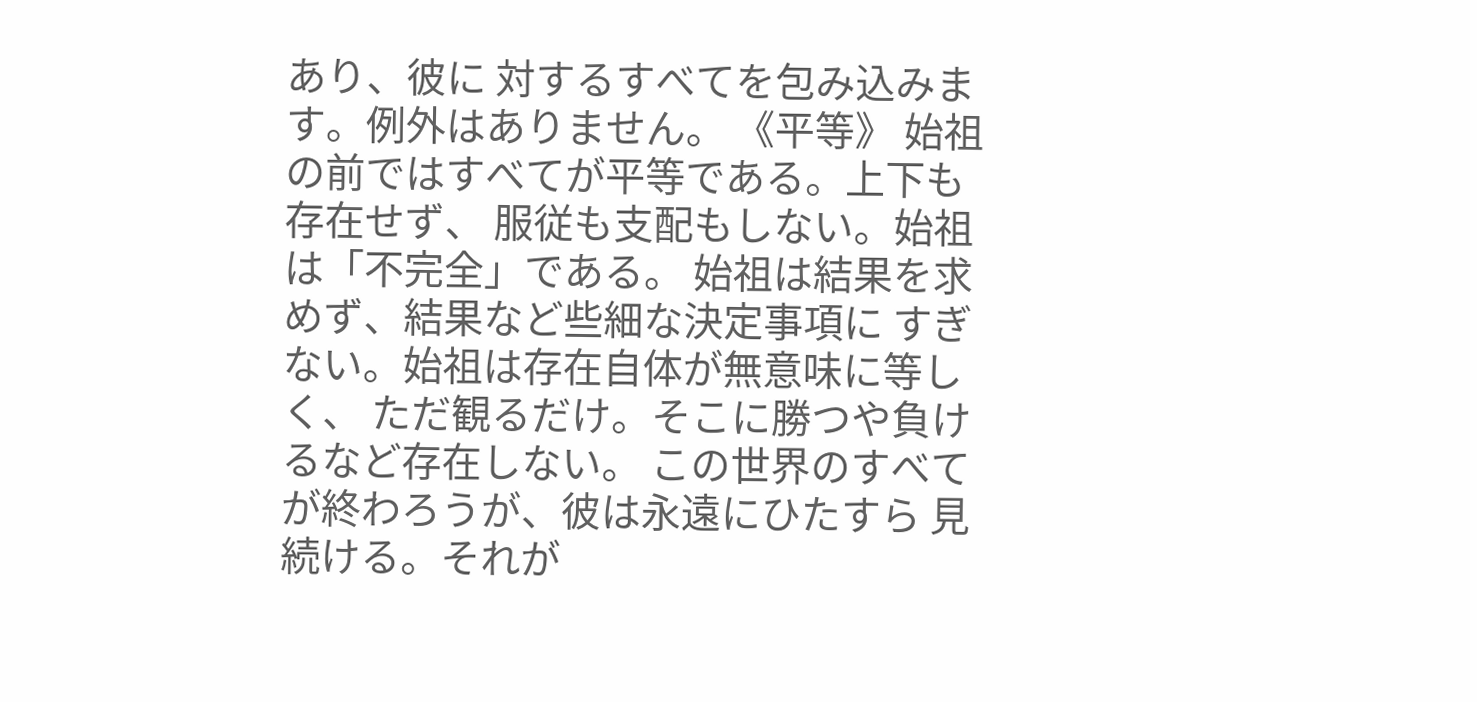あり、彼に 対するすべてを包み込みます。例外はありません。 《平等》 始祖の前ではすべてが平等である。上下も存在せず、 服従も支配もしない。始祖は「不完全」である。 始祖は結果を求めず、結果など些細な決定事項に すぎない。始祖は存在自体が無意味に等しく、 ただ観るだけ。そこに勝つや負けるなど存在しない。 この世界のすべてが終わろうが、彼は永遠にひたすら 見続ける。それが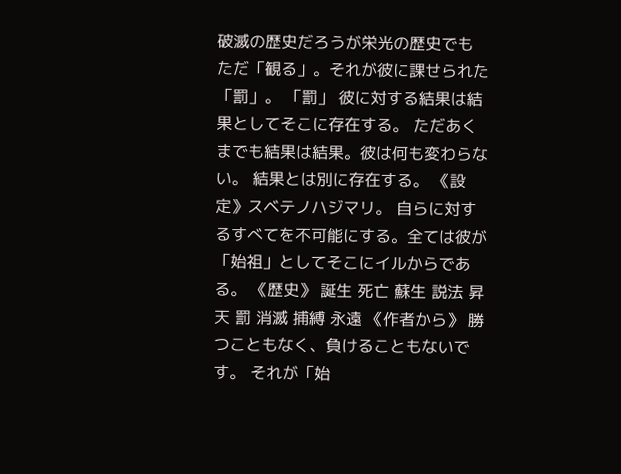破滅の歴史だろうが栄光の歴史でも ただ「観る」。それが彼に課せられた「罰」。 「罰」 彼に対する結果は結果としてそこに存在する。 ただあくまでも結果は結果。彼は何も変わらない。 結果とは別に存在する。 《設定》スベテノハジマリ。 自らに対するすべてを不可能にする。全ては彼が 「始祖」としてそこにイルからである。 《歴史》 誕生 死亡 蘇生 説法 昇天 罰 消滅 捕縛 永遠 《作者から》 勝つこともなく、負けることもないです。 それが「始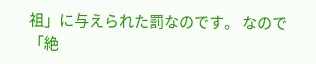祖」に与えられた罰なのです。 なので「絶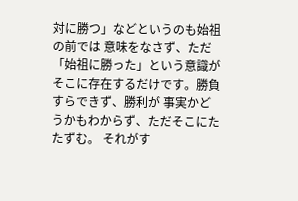対に勝つ」などというのも始祖の前では 意味をなさず、ただ「始祖に勝った」という意識が そこに存在するだけです。勝負すらできず、勝利が 事実かどうかもわからず、ただそこにたたずむ。 それがす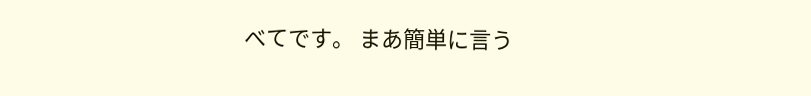べてです。 まあ簡単に言う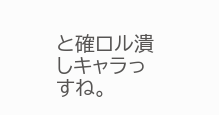と確ロル潰しキャラっすね。